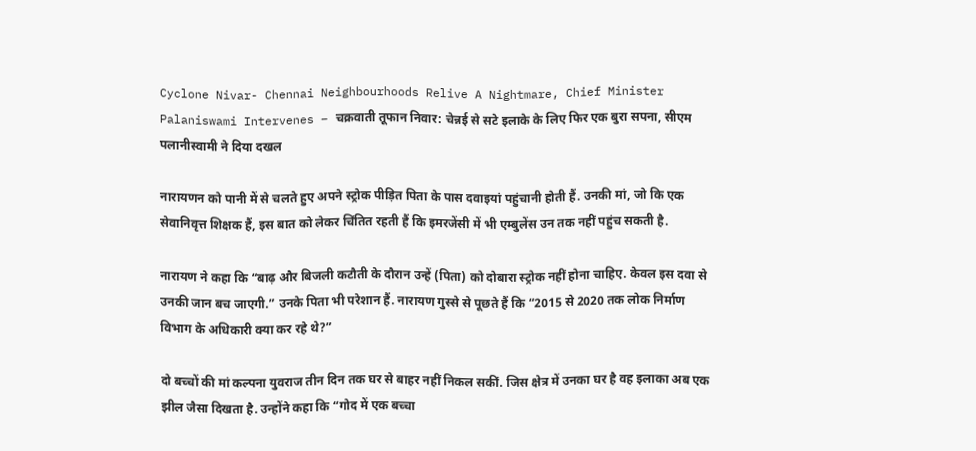Cyclone Nivar- Chennai Neighbourhoods Relive A Nightmare, Chief Minister Palaniswami Intervenes – चक्रवाती तूफान निवार: चेन्नई से सटे इलाके के लिए फिर एक बुरा सपना, सीएम पलानीस्वामी ने दिया दखल

नारायणन को पानी में से चलते हुए अपने स्ट्रोक पीड़ित पिता के पास दवाइयां पहुंचानी होती हैं. उनकी मां, जो कि एक सेवानिवृत्त शिक्षक हैं, इस बात को लेकर चिंतित रहती हैं कि इमरजेंसी में भी एम्बुलेंस उन तक नहीं पहुंच सकती है.

नारायण ने कहा कि “बाढ़ और बिजली कटौती के दौरान उन्हें (पिता) को दोबारा स्ट्रोक नहीं होना चाहिए. केवल इस दवा से उनकी जान बच जाएगी.” उनके पिता भी परेशान हैं. नारायण गुस्से से पूछते हैं कि “2015 से 2020 तक लोक निर्माण विभाग के अधिकारी क्या कर रहे थे?”

दो बच्चों की मां कल्पना युवराज तीन दिन तक घर से बाहर नहीं निकल सकीं. जिस क्षेत्र में उनका घर है वह इलाका अब एक झील जैसा दिखता है. उन्होंने कहा कि “गोद में एक बच्चा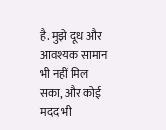है. मुझे दूध और आवश्यक सामान भी नहीं मिल सका, और कोई मदद भी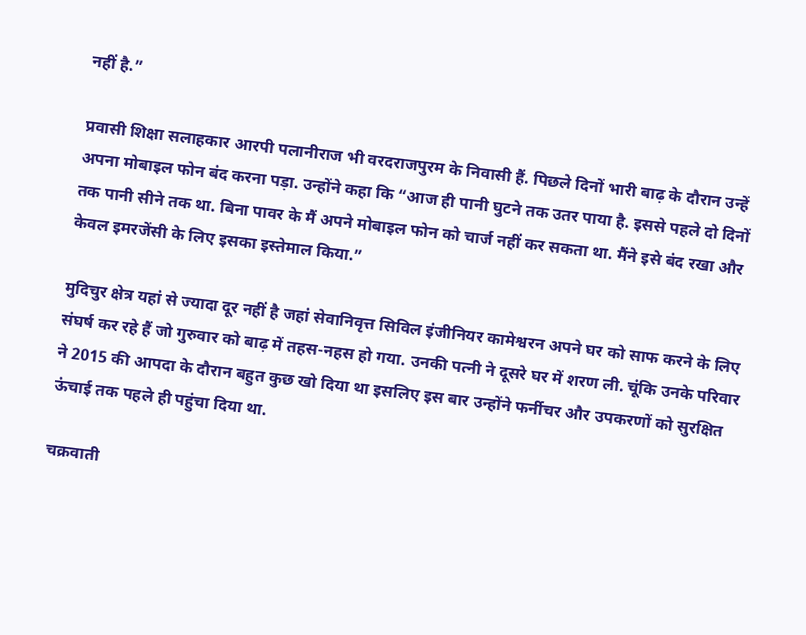नहीं है.”

प्रवासी शिक्षा सलाहकार आरपी पलानीराज भी वरदराजपुरम के निवासी हैं. पिछले दिनों भारी बाढ़ के दौरान उन्हें अपना मोबाइल फोन बंद करना पड़ा. उन्होंने कहा कि “आज ही पानी घुटने तक उतर पाया है. इससे पहले दो दिनों तक पानी सीने तक था. बिना पावर के मैं अपने मोबाइल फोन को चार्ज नहीं कर सकता था. मैंने इसे बंद रखा और केवल इमरजेंसी के लिए इसका इस्तेमाल किया.”

मुदिचुर क्षेत्र यहां से ज्यादा दूर नहीं है जहां सेवानिवृत्त सिविल इंजीनियर कामेश्वरन अपने घर को साफ करने के लिए संघर्ष कर रहे हैं जो गुरुवार को बाढ़ में तहस-नहस हो गया. उनकी पत्नी ने दूसरे घर में शरण ली. चूंकि उनके परिवार ने 2015 की आपदा के दौरान बहुत कुछ खो दिया था इसलिए इस बार उन्होंने फर्नीचर और उपकरणों को सुरक्षित ऊंचाई तक पहले ही पहुंचा दिया था.

चक्रवाती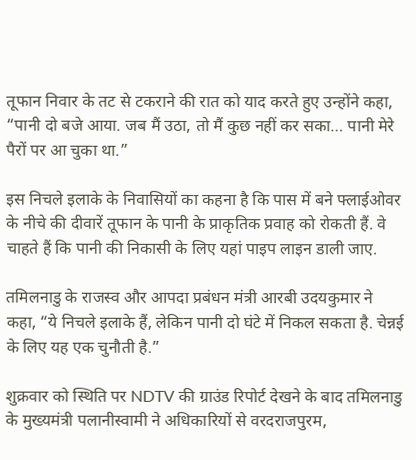तूफान निवार के तट से टकराने की रात को याद करते हुए उन्होंने कहा, “पानी दो बजे आया. जब मैं उठा, तो मैं कुछ नहीं कर सका… पानी मेरे पैरों पर आ चुका था.”

इस निचले इलाके के निवासियों का कहना है कि पास में बने फ्लाईओवर के नीचे की दीवारें तूफान के पानी के प्राकृतिक प्रवाह को रोकती हैं. वे चाहते हैं कि पानी की निकासी के लिए यहां पाइप लाइन डाली जाए.

तमिलनाडु के राजस्व और आपदा प्रबंधन मंत्री आरबी उदयकुमार ने कहा, “ये निचले इलाके हैं, लेकिन पानी दो घंटे में निकल सकता है. चेन्नई के लिए यह एक चुनौती है.”

शुक्रवार को स्थिति पर NDTV की ग्राउंड रिपोर्ट देखने के बाद तमिलनाडु के मुख्यमंत्री पलानीस्वामी ने अधिकारियों से वरदराजपुरम,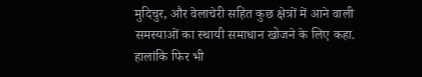मुदिचुर, और वेलाचेरी सहित कुछ क्षेत्रों में आने वाली समस्याओं का स्थायी समाधान खोजने के लिए कहा. हालांकि फिर भी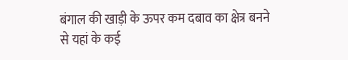बंगाल की खाड़ी के ऊपर कम दबाव का क्षेत्र बनने से यहां के कई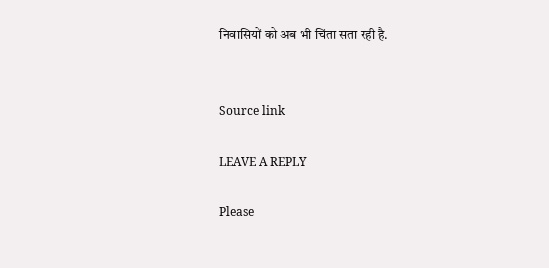निवासियों को अब भी चिंता सता रही है.


Source link

LEAVE A REPLY

Please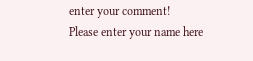enter your comment!
Please enter your name here